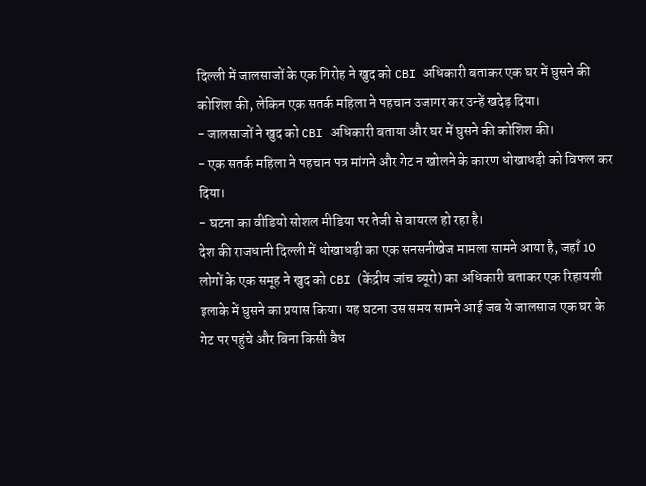दिल्ली में जालसाजों के एक गिरोह ने खुद को CBI अधिकारी बताकर एक घर में घुसने की कोशिश की, लेकिन एक सतर्क महिला ने पहचान उजागर कर उन्हें खदेड़ दिया।
- जालसाजों ने खुद को CBI अधिकारी बताया और घर में घुसने की कोशिश की।
- एक सतर्क महिला ने पहचान पत्र मांगने और गेट न खोलने के कारण धोखाधड़ी को विफल कर दिया।
- घटना का वीडियो सोशल मीडिया पर तेजी से वायरल हो रहा है।
देश की राजधानी दिल्ली में धोखाधड़ी का एक सनसनीखेज मामला सामने आया है, जहाँ 10 लोगों के एक समूह ने खुद को CBI (केंद्रीय जांच ब्यूरो) का अधिकारी बताकर एक रिहायशी इलाके में घुसने का प्रयास किया। यह घटना उस समय सामने आई जब ये जालसाज एक घर के गेट पर पहुंचे और बिना किसी वैध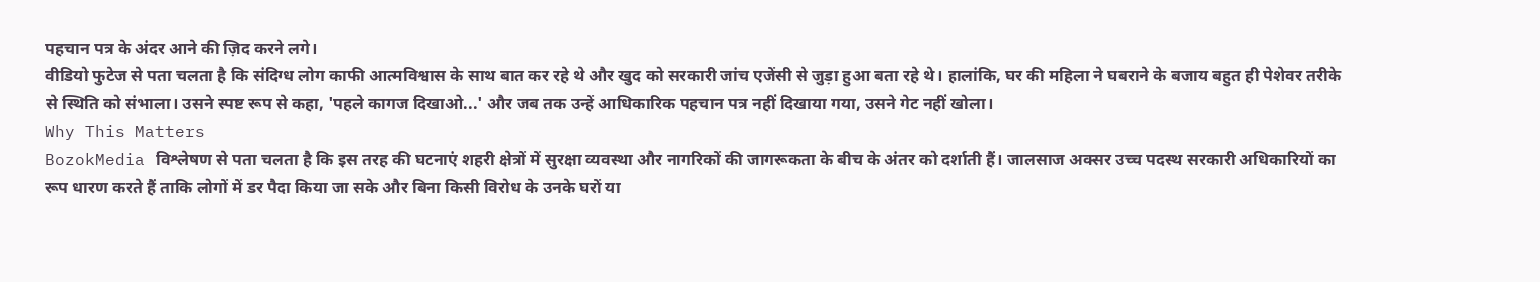पहचान पत्र के अंदर आने की ज़िद करने लगे।
वीडियो फुटेज से पता चलता है कि संदिग्ध लोग काफी आत्मविश्वास के साथ बात कर रहे थे और खुद को सरकारी जांच एजेंसी से जुड़ा हुआ बता रहे थे। हालांकि, घर की महिला ने घबराने के बजाय बहुत ही पेशेवर तरीके से स्थिति को संभाला। उसने स्पष्ट रूप से कहा, 'पहले कागज दिखाओ...' और जब तक उन्हें आधिकारिक पहचान पत्र नहीं दिखाया गया, उसने गेट नहीं खोला।
Why This Matters
BozokMedia विश्लेषण से पता चलता है कि इस तरह की घटनाएं शहरी क्षेत्रों में सुरक्षा व्यवस्था और नागरिकों की जागरूकता के बीच के अंतर को दर्शाती हैं। जालसाज अक्सर उच्च पदस्थ सरकारी अधिकारियों का रूप धारण करते हैं ताकि लोगों में डर पैदा किया जा सके और बिना किसी विरोध के उनके घरों या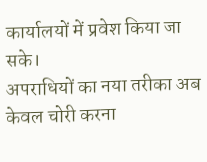कार्यालयों में प्रवेश किया जा सके।
अपराधियों का नया तरीका अब केवल चोरी करना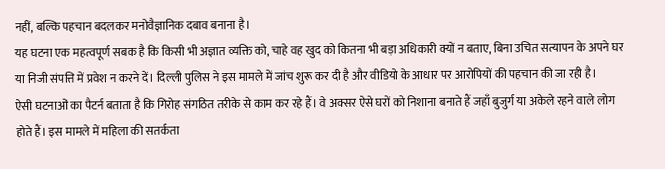नहीं, बल्कि पहचान बदलकर मनोवैज्ञानिक दबाव बनाना है।
यह घटना एक महत्वपूर्ण सबक है कि किसी भी अज्ञात व्यक्ति को, चाहे वह खुद को कितना भी बड़ा अधिकारी क्यों न बताए, बिना उचित सत्यापन के अपने घर या निजी संपत्ति में प्रवेश न करने दें। दिल्ली पुलिस ने इस मामले में जांच शुरू कर दी है और वीडियो के आधार पर आरोपियों की पहचान की जा रही है।
ऐसी घटनाओं का पैटर्न बताता है कि गिरोह संगठित तरीके से काम कर रहे हैं। वे अक्सर ऐसे घरों को निशाना बनाते हैं जहाँ बुजुर्ग या अकेले रहने वाले लोग होते हैं। इस मामले में महिला की सतर्कता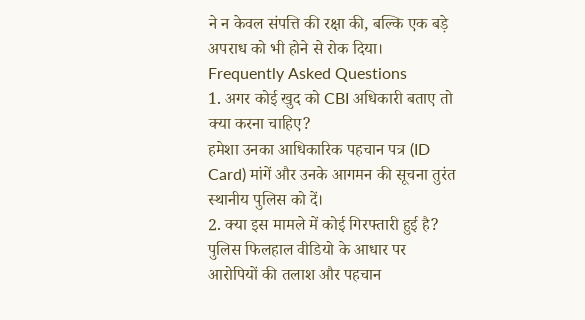ने न केवल संपत्ति की रक्षा की, बल्कि एक बड़े अपराध को भी होने से रोक दिया।
Frequently Asked Questions
1. अगर कोई खुद को CBI अधिकारी बताए तो क्या करना चाहिए?
हमेशा उनका आधिकारिक पहचान पत्र (ID Card) मांगें और उनके आगमन की सूचना तुरंत स्थानीय पुलिस को दें।
2. क्या इस मामले में कोई गिरफ्तारी हुई है?
पुलिस फिलहाल वीडियो के आधार पर आरोपियों की तलाश और पहचान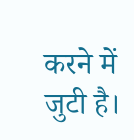करने में जुटी है।